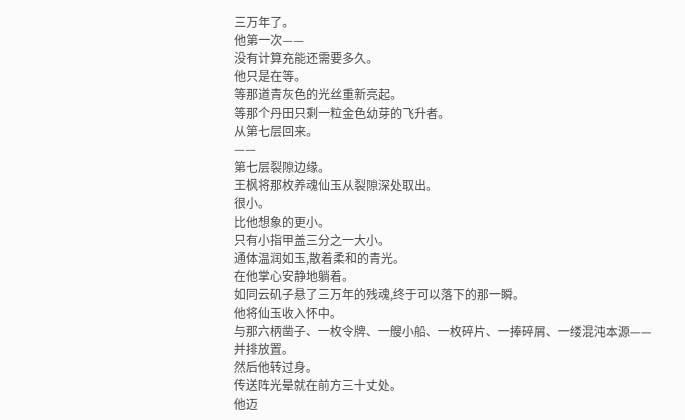三万年了。
他第一次——
没有计算充能还需要多久。
他只是在等。
等那道青灰色的光丝重新亮起。
等那个丹田只剩一粒金色幼芽的飞升者。
从第七层回来。
——
第七层裂隙边缘。
王枫将那枚养魂仙玉从裂隙深处取出。
很小。
比他想象的更小。
只有小指甲盖三分之一大小。
通体温润如玉,散着柔和的青光。
在他掌心安静地躺着。
如同云矶子悬了三万年的残魂,终于可以落下的那一瞬。
他将仙玉收入怀中。
与那六柄凿子、一枚令牌、一艘小船、一枚碎片、一捧碎屑、一缕混沌本源——
并排放置。
然后他转过身。
传送阵光晕就在前方三十丈处。
他迈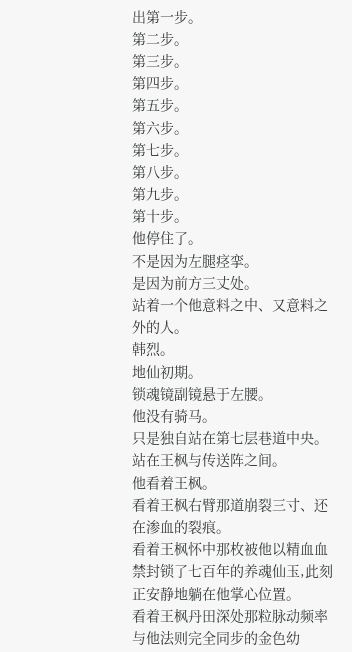出第一步。
第二步。
第三步。
第四步。
第五步。
第六步。
第七步。
第八步。
第九步。
第十步。
他停住了。
不是因为左腿痉挛。
是因为前方三丈处。
站着一个他意料之中、又意料之外的人。
韩烈。
地仙初期。
锁魂镜副镜悬于左腰。
他没有骑马。
只是独自站在第七层巷道中央。
站在王枫与传送阵之间。
他看着王枫。
看着王枫右臂那道崩裂三寸、还在渗血的裂痕。
看着王枫怀中那枚被他以精血血禁封锁了七百年的养魂仙玉,此刻正安静地躺在他掌心位置。
看着王枫丹田深处那粒脉动频率与他法则完全同步的金色幼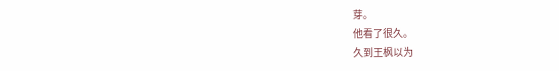芽。
他看了很久。
久到王枫以为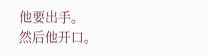他要出手。
然后他开口。